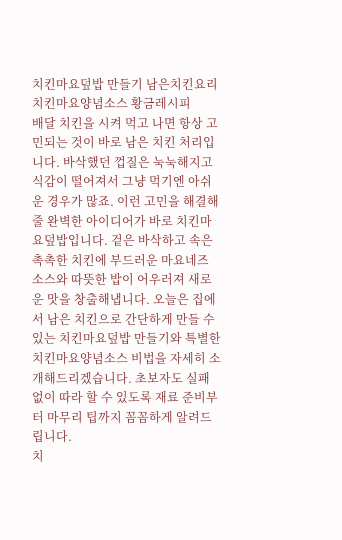치킨마요덮밥 만들기 남은치킨요리 치킨마요양념소스 황금레시피
배달 치킨을 시켜 먹고 나면 항상 고민되는 것이 바로 남은 치킨 처리입니다. 바삭했던 껍질은 눅눅해지고 식감이 떨어져서 그냥 먹기엔 아쉬운 경우가 많죠. 이런 고민을 해결해 줄 완벽한 아이디어가 바로 치킨마요덮밥입니다. 겉은 바삭하고 속은 촉촉한 치킨에 부드러운 마요네즈 소스와 따뜻한 밥이 어우러져 새로운 맛을 창출해냅니다. 오늘은 집에서 남은 치킨으로 간단하게 만들 수 있는 치킨마요덮밥 만들기와 특별한 치킨마요양념소스 비법을 자세히 소개해드리겠습니다. 초보자도 실패 없이 따라 할 수 있도록 재료 준비부터 마무리 팁까지 꼼꼼하게 알려드립니다.
치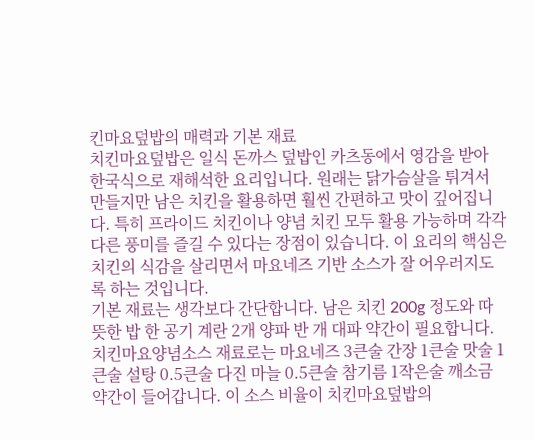킨마요덮밥의 매력과 기본 재료
치킨마요덮밥은 일식 돈까스 덮밥인 카츠동에서 영감을 받아 한국식으로 재해석한 요리입니다. 원래는 닭가슴살을 튀겨서 만들지만 남은 치킨을 활용하면 훨씬 간편하고 맛이 깊어집니다. 특히 프라이드 치킨이나 양념 치킨 모두 활용 가능하며 각각 다른 풍미를 즐길 수 있다는 장점이 있습니다. 이 요리의 핵심은 치킨의 식감을 살리면서 마요네즈 기반 소스가 잘 어우러지도록 하는 것입니다.
기본 재료는 생각보다 간단합니다. 남은 치킨 200g 정도와 따뜻한 밥 한 공기 계란 2개 양파 반 개 대파 약간이 필요합니다. 치킨마요양념소스 재료로는 마요네즈 3큰술 간장 1큰술 맛술 1큰술 설탕 0.5큰술 다진 마늘 0.5큰술 참기름 1작은술 깨소금 약간이 들어갑니다. 이 소스 비율이 치킨마요덮밥의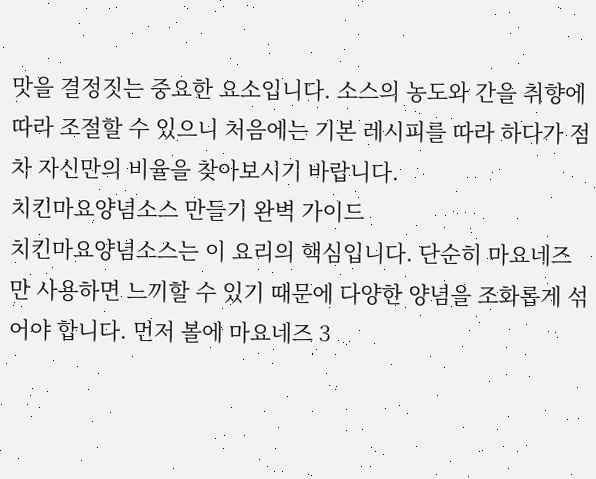맛을 결정짓는 중요한 요소입니다. 소스의 농도와 간을 취향에 따라 조절할 수 있으니 처음에는 기본 레시피를 따라 하다가 점차 자신만의 비율을 찾아보시기 바랍니다.
치킨마요양념소스 만들기 완벽 가이드
치킨마요양념소스는 이 요리의 핵심입니다. 단순히 마요네즈만 사용하면 느끼할 수 있기 때문에 다양한 양념을 조화롭게 섞어야 합니다. 먼저 볼에 마요네즈 3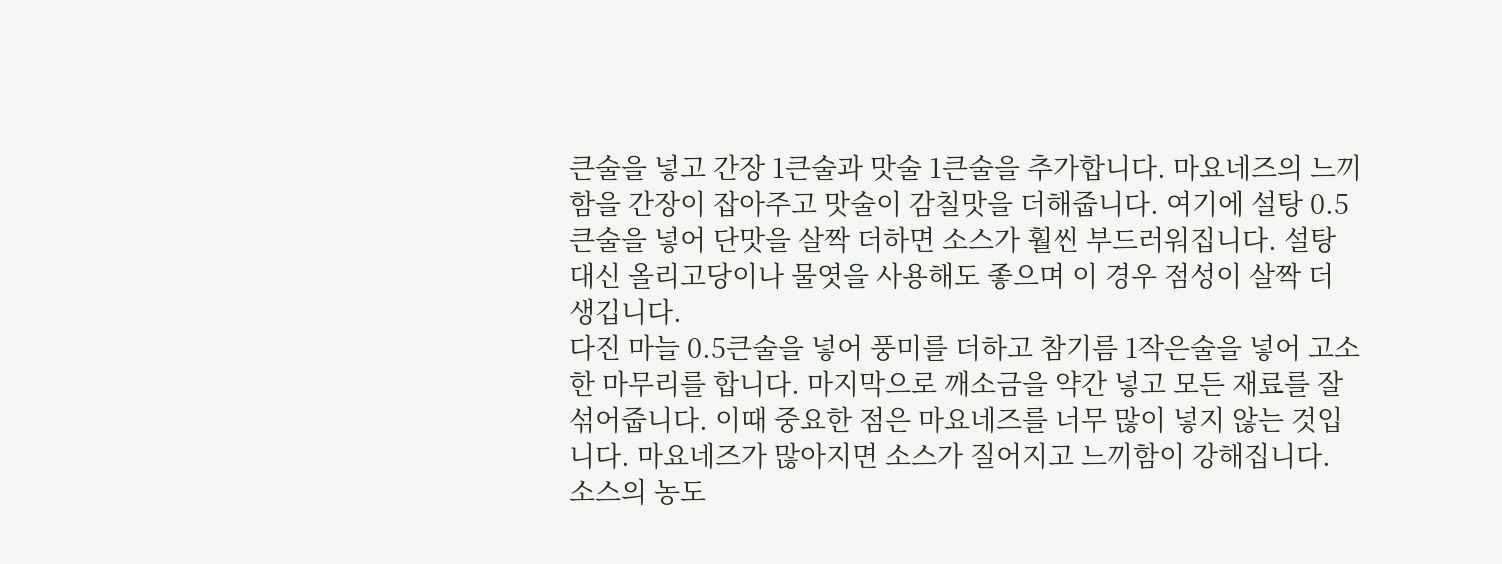큰술을 넣고 간장 1큰술과 맛술 1큰술을 추가합니다. 마요네즈의 느끼함을 간장이 잡아주고 맛술이 감칠맛을 더해줍니다. 여기에 설탕 0.5큰술을 넣어 단맛을 살짝 더하면 소스가 훨씬 부드러워집니다. 설탕 대신 올리고당이나 물엿을 사용해도 좋으며 이 경우 점성이 살짝 더 생깁니다.
다진 마늘 0.5큰술을 넣어 풍미를 더하고 참기름 1작은술을 넣어 고소한 마무리를 합니다. 마지막으로 깨소금을 약간 넣고 모든 재료를 잘 섞어줍니다. 이때 중요한 점은 마요네즈를 너무 많이 넣지 않는 것입니다. 마요네즈가 많아지면 소스가 질어지고 느끼함이 강해집니다. 소스의 농도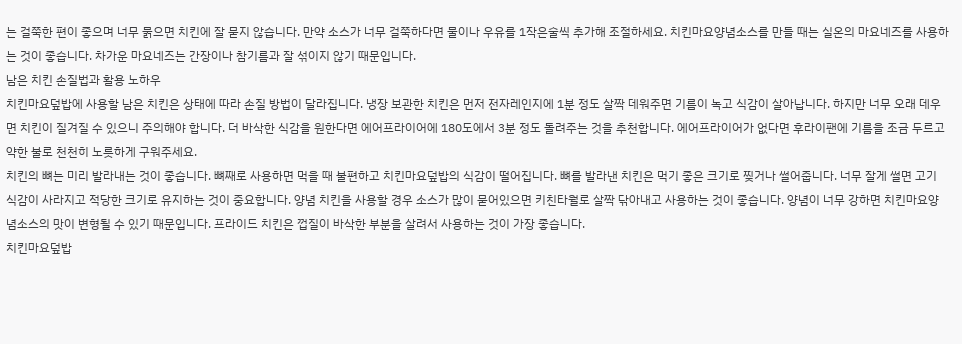는 걸쭉한 편이 좋으며 너무 묽으면 치킨에 잘 묻지 않습니다. 만약 소스가 너무 걸쭉하다면 물이나 우유를 1작은술씩 추가해 조절하세요. 치킨마요양념소스를 만들 때는 실온의 마요네즈를 사용하는 것이 좋습니다. 차가운 마요네즈는 간장이나 참기름과 잘 섞이지 않기 때문입니다.
남은 치킨 손질법과 활용 노하우
치킨마요덮밥에 사용할 남은 치킨은 상태에 따라 손질 방법이 달라집니다. 냉장 보관한 치킨은 먼저 전자레인지에 1분 정도 살짝 데워주면 기름이 녹고 식감이 살아납니다. 하지만 너무 오래 데우면 치킨이 질겨질 수 있으니 주의해야 합니다. 더 바삭한 식감을 원한다면 에어프라이어에 180도에서 3분 정도 돌려주는 것을 추천합니다. 에어프라이어가 없다면 후라이팬에 기름을 조금 두르고 약한 불로 천천히 노릇하게 구워주세요.
치킨의 뼈는 미리 발라내는 것이 좋습니다. 뼈째로 사용하면 먹을 때 불편하고 치킨마요덮밥의 식감이 떨어집니다. 뼈를 발라낸 치킨은 먹기 좋은 크기로 찢거나 썰어줍니다. 너무 잘게 썰면 고기 식감이 사라지고 적당한 크기로 유지하는 것이 중요합니다. 양념 치킨을 사용할 경우 소스가 많이 묻어있으면 키친타월로 살짝 닦아내고 사용하는 것이 좋습니다. 양념이 너무 강하면 치킨마요양념소스의 맛이 변형될 수 있기 때문입니다. 프라이드 치킨은 껍질이 바삭한 부분을 살려서 사용하는 것이 가장 좋습니다.
치킨마요덮밥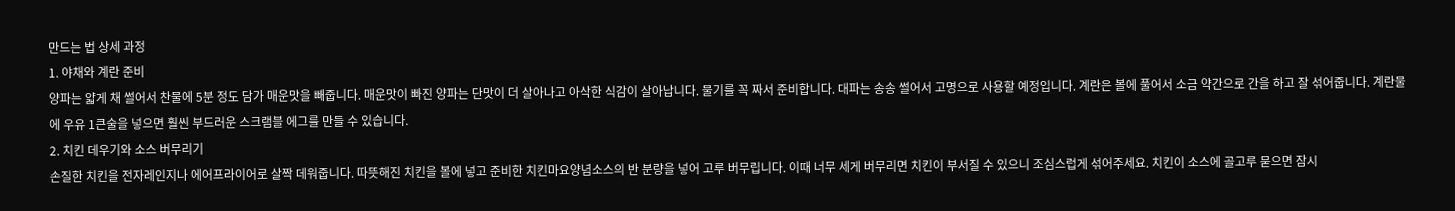만드는 법 상세 과정
1. 야채와 계란 준비
양파는 얇게 채 썰어서 찬물에 5분 정도 담가 매운맛을 빼줍니다. 매운맛이 빠진 양파는 단맛이 더 살아나고 아삭한 식감이 살아납니다. 물기를 꼭 짜서 준비합니다. 대파는 송송 썰어서 고명으로 사용할 예정입니다. 계란은 볼에 풀어서 소금 약간으로 간을 하고 잘 섞어줍니다. 계란물에 우유 1큰술을 넣으면 훨씬 부드러운 스크램블 에그를 만들 수 있습니다.
2. 치킨 데우기와 소스 버무리기
손질한 치킨을 전자레인지나 에어프라이어로 살짝 데워줍니다. 따뜻해진 치킨을 볼에 넣고 준비한 치킨마요양념소스의 반 분량을 넣어 고루 버무립니다. 이때 너무 세게 버무리면 치킨이 부서질 수 있으니 조심스럽게 섞어주세요. 치킨이 소스에 골고루 묻으면 잠시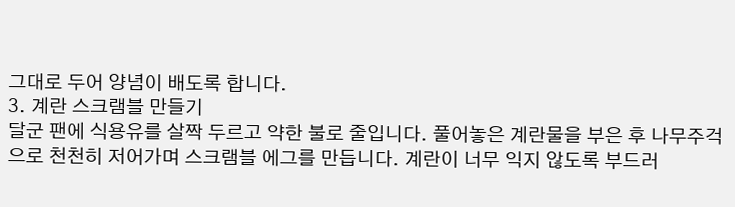그대로 두어 양념이 배도록 합니다.
3. 계란 스크램블 만들기
달군 팬에 식용유를 살짝 두르고 약한 불로 줄입니다. 풀어놓은 계란물을 부은 후 나무주걱으로 천천히 저어가며 스크램블 에그를 만듭니다. 계란이 너무 익지 않도록 부드러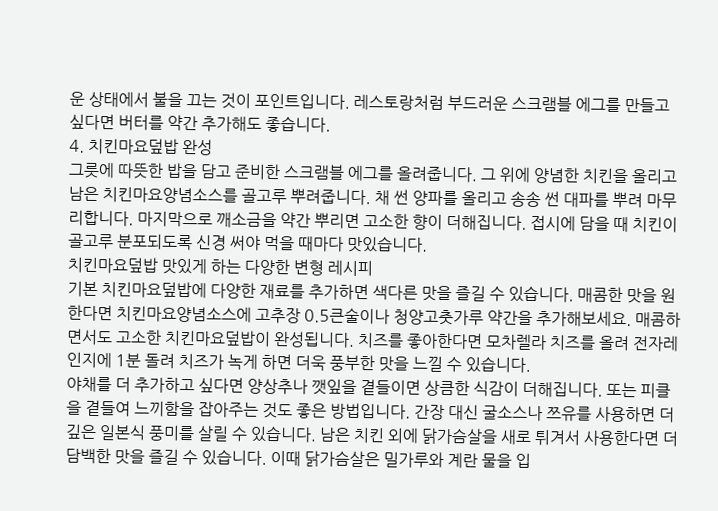운 상태에서 불을 끄는 것이 포인트입니다. 레스토랑처럼 부드러운 스크램블 에그를 만들고 싶다면 버터를 약간 추가해도 좋습니다.
4. 치킨마요덮밥 완성
그릇에 따뜻한 밥을 담고 준비한 스크램블 에그를 올려줍니다. 그 위에 양념한 치킨을 올리고 남은 치킨마요양념소스를 골고루 뿌려줍니다. 채 썬 양파를 올리고 송송 썬 대파를 뿌려 마무리합니다. 마지막으로 깨소금을 약간 뿌리면 고소한 향이 더해집니다. 접시에 담을 때 치킨이 골고루 분포되도록 신경 써야 먹을 때마다 맛있습니다.
치킨마요덮밥 맛있게 하는 다양한 변형 레시피
기본 치킨마요덮밥에 다양한 재료를 추가하면 색다른 맛을 즐길 수 있습니다. 매콤한 맛을 원한다면 치킨마요양념소스에 고추장 0.5큰술이나 청양고춧가루 약간을 추가해보세요. 매콤하면서도 고소한 치킨마요덮밥이 완성됩니다. 치즈를 좋아한다면 모차렐라 치즈를 올려 전자레인지에 1분 돌려 치즈가 녹게 하면 더욱 풍부한 맛을 느낄 수 있습니다.
야채를 더 추가하고 싶다면 양상추나 깻잎을 곁들이면 상큼한 식감이 더해집니다. 또는 피클을 곁들여 느끼함을 잡아주는 것도 좋은 방법입니다. 간장 대신 굴소스나 쯔유를 사용하면 더 깊은 일본식 풍미를 살릴 수 있습니다. 남은 치킨 외에 닭가슴살을 새로 튀겨서 사용한다면 더 담백한 맛을 즐길 수 있습니다. 이때 닭가슴살은 밀가루와 계란 물을 입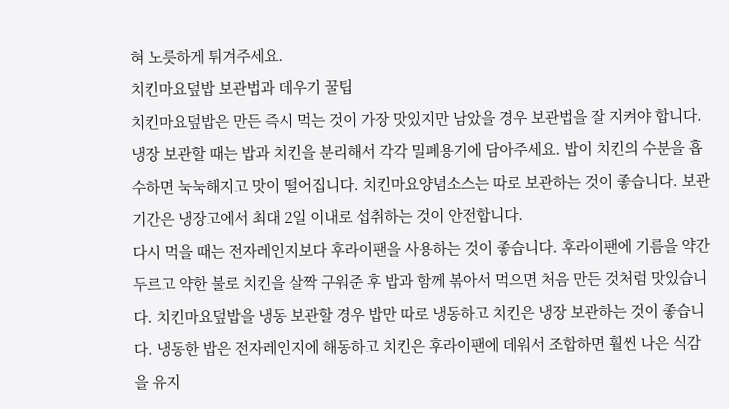혀 노릇하게 튀겨주세요.
치킨마요덮밥 보관법과 데우기 꿀팁
치킨마요덮밥은 만든 즉시 먹는 것이 가장 맛있지만 남았을 경우 보관법을 잘 지켜야 합니다. 냉장 보관할 때는 밥과 치킨을 분리해서 각각 밀폐용기에 담아주세요. 밥이 치킨의 수분을 흡수하면 눅눅해지고 맛이 떨어집니다. 치킨마요양념소스는 따로 보관하는 것이 좋습니다. 보관 기간은 냉장고에서 최대 2일 이내로 섭취하는 것이 안전합니다.
다시 먹을 때는 전자레인지보다 후라이팬을 사용하는 것이 좋습니다. 후라이팬에 기름을 약간 두르고 약한 불로 치킨을 살짝 구워준 후 밥과 함께 볶아서 먹으면 처음 만든 것처럼 맛있습니다. 치킨마요덮밥을 냉동 보관할 경우 밥만 따로 냉동하고 치킨은 냉장 보관하는 것이 좋습니다. 냉동한 밥은 전자레인지에 해동하고 치킨은 후라이팬에 데워서 조합하면 훨씬 나은 식감을 유지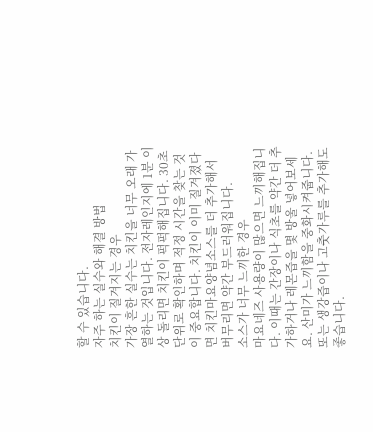할 수 있습니다.
자주 하는 실수와 해결 방법
치킨이 질겨지는 경우
가장 흔한 실수는 치킨을 너무 오래 가열하는 것입니다. 전자레인지에 1분 이상 돌리면 치킨이 퍽퍽해집니다. 30초 단위로 확인하며 적정 시간을 찾는 것이 중요합니다. 치킨이 이미 질겨졌다면 치킨마요양념소스를 더 추가해서 버무리면 약간 부드러워집니다.
소스가 너무 느끼한 경우
마요네즈 사용량이 많으면 느끼해집니다. 이때는 간장이나 식초를 약간 더 추가하거나 레몬즙을 몇 방울 넣어보세요. 산미가 느끼함을 중화시켜줍니다. 또는 생강즙이나 고춧가루를 추가해도 좋습니다.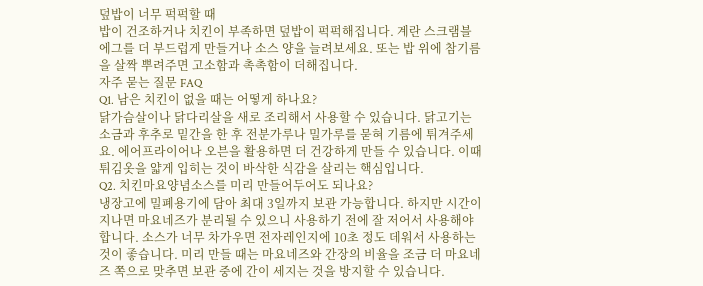덮밥이 너무 퍽퍽할 때
밥이 건조하거나 치킨이 부족하면 덮밥이 퍽퍽해집니다. 계란 스크램블 에그를 더 부드럽게 만들거나 소스 양을 늘려보세요. 또는 밥 위에 참기름을 살짝 뿌려주면 고소함과 촉촉함이 더해집니다.
자주 묻는 질문 FAQ
Q1. 남은 치킨이 없을 때는 어떻게 하나요?
닭가슴살이나 닭다리살을 새로 조리해서 사용할 수 있습니다. 닭고기는 소금과 후추로 밑간을 한 후 전분가루나 밀가루를 묻혀 기름에 튀겨주세요. 에어프라이어나 오븐을 활용하면 더 건강하게 만들 수 있습니다. 이때 튀김옷을 얇게 입히는 것이 바삭한 식감을 살리는 핵심입니다.
Q2. 치킨마요양념소스를 미리 만들어두어도 되나요?
냉장고에 밀폐용기에 담아 최대 3일까지 보관 가능합니다. 하지만 시간이 지나면 마요네즈가 분리될 수 있으니 사용하기 전에 잘 저어서 사용해야 합니다. 소스가 너무 차가우면 전자레인지에 10초 정도 데워서 사용하는 것이 좋습니다. 미리 만들 때는 마요네즈와 간장의 비율을 조금 더 마요네즈 쪽으로 맞추면 보관 중에 간이 세지는 것을 방지할 수 있습니다.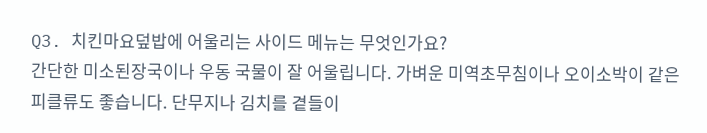Q3. 치킨마요덮밥에 어울리는 사이드 메뉴는 무엇인가요?
간단한 미소된장국이나 우동 국물이 잘 어울립니다. 가벼운 미역초무침이나 오이소박이 같은 피클류도 좋습니다. 단무지나 김치를 곁들이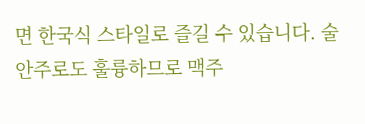면 한국식 스타일로 즐길 수 있습니다. 술안주로도 훌륭하므로 맥주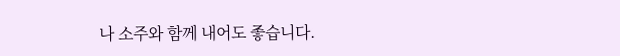나 소주와 함께 내어도 좋습니다.